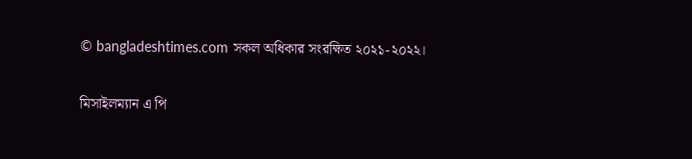© bangladeshtimes.com সকল অধিকার সংরক্ষিত ২০২১-২০২২।

মিসাইলম্যান এ পি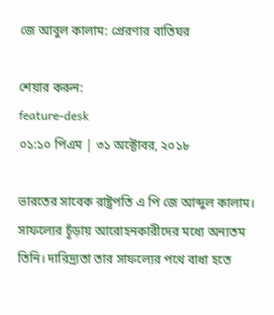জে আবুল কালাম: প্রেরণার বাতিঘর

শেয়ার করুন:
feature-desk
০১:১০ পিএম | ৩১ অক্টোবর, ২০১৮

ভারতের সাবেক রাষ্ট্রপতি এ পি জে আব্দুল কালাম। সাফল্যের চূঁড়ায় আরোহনকারীদের মধ্যে অন্যতম তিনি। দারিদ্র্যতা তার সাফল্যের পথে বাধা হতে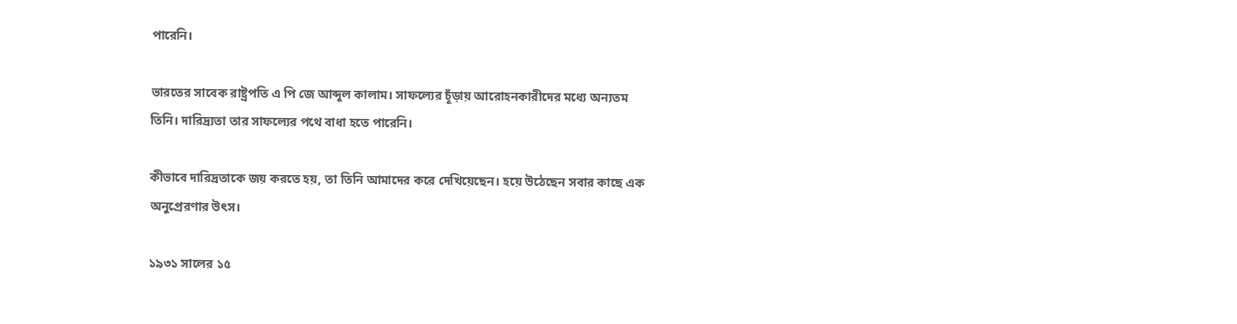পারেনি।

ভারতের সাবেক রাষ্ট্রপতি এ পি জে আব্দুল কালাম। সাফল্যের চূঁড়ায় আরোহনকারীদের মধ্যে অন্যতম তিনি। দারিদ্র্যতা তার সাফল্যের পথে বাধা হতে পারেনি।

কীভাবে দারিদ্রতাকে জয় করতে হয়, তা তিনি আমাদের করে দেখিয়েছেন। হয়ে উঠেছেন সবার কাছে এক অনুপ্রেরণার উৎস।

১৯৩১ সালের ১৫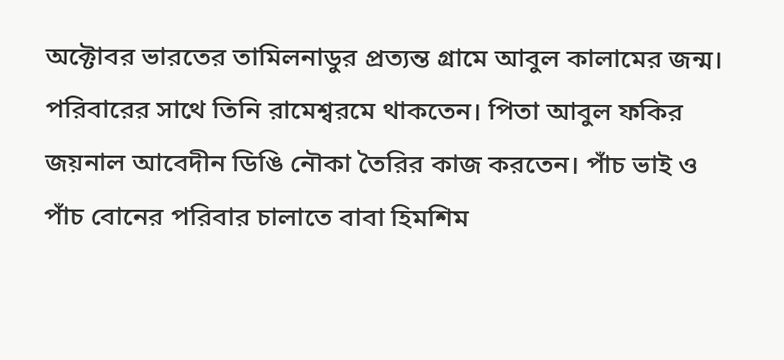অক্টোবর ভারতের তামিলনাডুর প্রত্যন্ত গ্রামে আবুল কালামের জন্ম। পরিবারের সাথে তিনি রামেশ্বরমে থাকতেন। পিতা আবুল ফকির জয়নাল আবেদীন ডিঙি নৌকা তৈরির কাজ করতেন। পাঁচ ভাই ও পাঁচ বোনের পরিবার চালাতে বাবা হিমশিম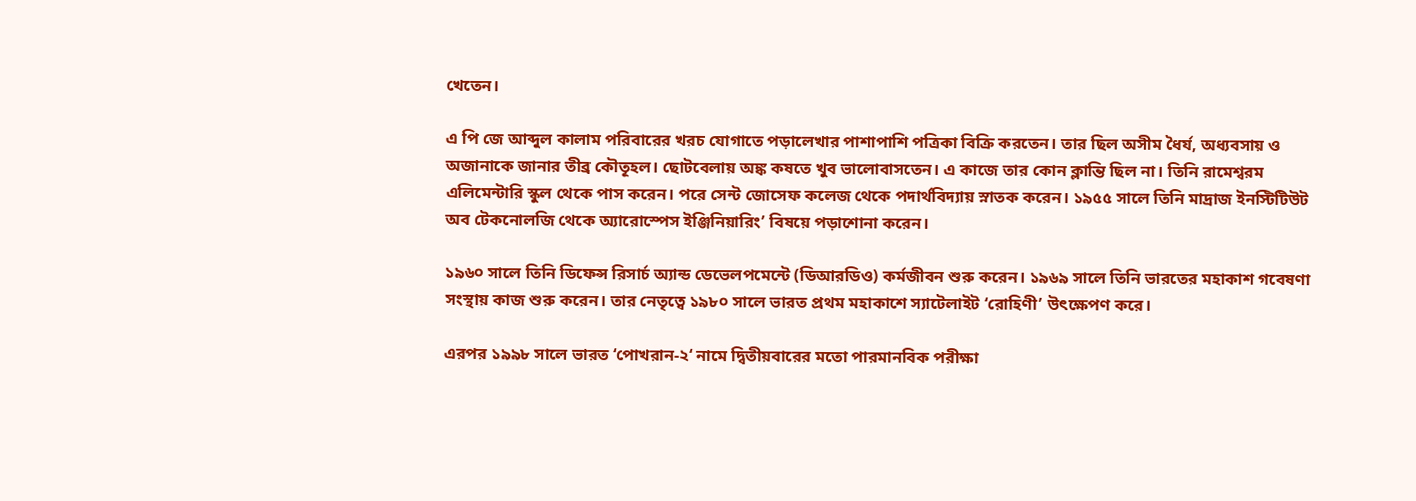খেতেন।

এ পি জে আব্দুল কালাম পরিবারের খরচ যোগাতে পড়ালেখার পাশাপাশি পত্রিকা বিক্রি করতেন। তার ছিল অসীম ধৈর্য, অধ্যবসায় ও অজানাকে জানার তীব্র কৌতূহল। ছোটবেলায় অঙ্ক কষতে খুব ভালোবাসতেন। এ কাজে তার কোন ক্লান্তি ছিল না। তিনি রামেশ্বরম এলিমেন্টারি স্কুল থেকে পাস করেন। পরে সেন্ট জোসেফ কলেজ থেকে পদার্থবিদ্যায় স্নাতক করেন। ১৯৫৫ সালে তিনি মাদ্রাজ ইনস্টিটিউট অব টেকনোলজি থেকে অ্যারোস্পেস ইঞ্জিনিয়ারিং’ বিষয়ে পড়াশোনা করেন।

১৯৬০ সালে তিনি ডিফেন্স রিসার্চ অ্যান্ড ডেভেলপমেন্টে (ডিআরডিও) কর্মজীবন শুরু করেন। ১৯৬৯ সালে তিনি ভারতের মহাকাশ গবেষণা সংস্থায় কাজ শুরু করেন। তার নেতৃত্বে ১৯৮০ সালে ভারত প্রথম মহাকাশে স্যাটেলাইট ‘রোহিণী’ উৎক্ষেপণ করে।

এরপর ১৯৯৮ সালে ভারত ‘পোখরান-২‘ নামে দ্বিতীয়বারের মতো পারমানবিক পরীক্ষা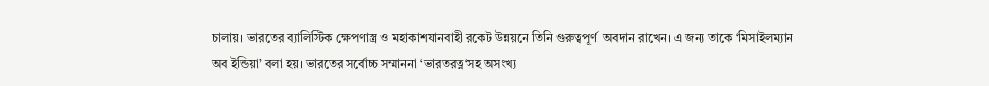চালায়। ভারতের ব্যালিস্টিক ক্ষেপণাস্ত্র ও মহাকাশযানবাহী রকেট উন্নয়নে তিনি গুরুত্বপূর্ণ  অবদান রাখেন। এ জন্য তাকে ‘মিসাইলম্যান অব ইন্ডিয়া’ বলা হয়। ভারতের সর্বোচ্চ সম্মাননা ‘ভারতরত্ন‘সহ অসংখ্য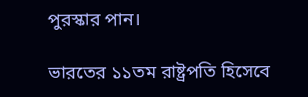পুরস্কার পান।

ভারতের ১১তম রাষ্ট্রপতি হিসেবে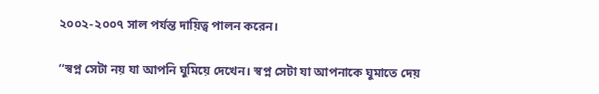২০০২-২০০৭ সাল পর্যন্ত দায়িত্ব পালন করেন।

‘‘স্বপ্ন সেটা নয় যা আপনি ঘুমিয়ে দেখেন। স্বপ্ন সেটা যা আপনাকে ঘুমাতে দেয়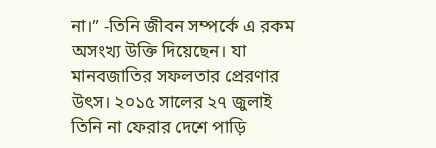না।” -তিনি জীবন সম্পর্কে এ রকম অসংখ্য উক্তি দিয়েছেন। যা মানবজাতির সফলতার প্রেরণার উৎস। ২০১৫ সালের ২৭ জুলাই তিনি না ফেরার দেশে পাড়ি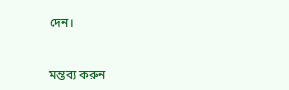দেন।



মন্তব্য করুন